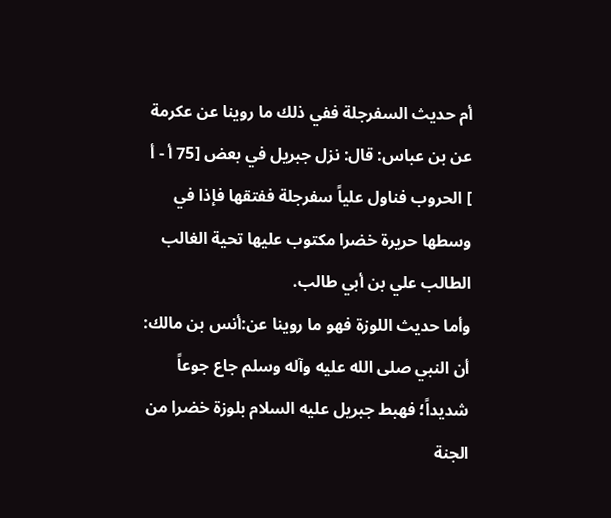أم حديث السفرجلة ففي ذلك ما روينا عن عكرمة عن بن عباس: قال: نزل جبريل في بعض [75 أ - أ ] الحروب فناول علياً سفرجلة ففتقها فإذا في وسطها حريرة خضرا مكتوب عليها تحية الغالب الطالب علي بن أبي طالب.
وأما حديث اللوزة فهو ما روينا عن:أنس بن مالك: أن النبي صلى الله عليه وآله وسلم جاع جوعاً شديداً؛ فهبط جبريل عليه السلام بلوزة خضرا من الجنة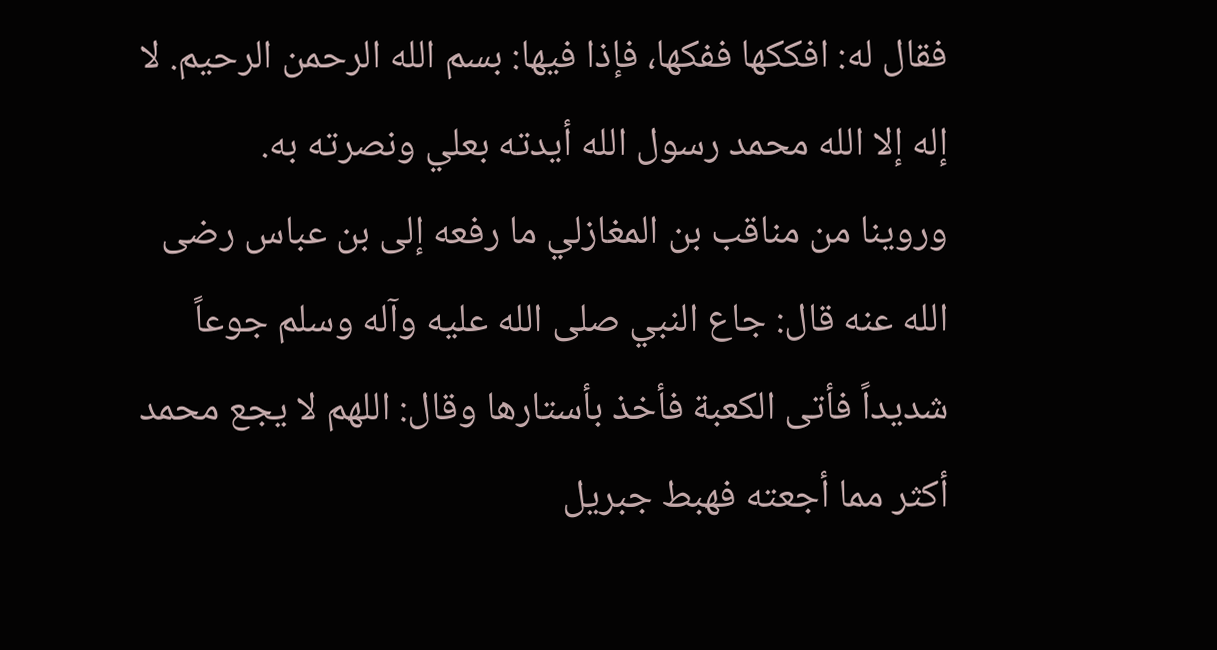فقال له: افككها ففكها، فإذا فيها: بسم الله الرحمن الرحيم. لا إله إلا الله محمد رسول الله أيدته بعلي ونصرته به.
وروينا من مناقب بن المغازلي ما رفعه إلى بن عباس رضى الله عنه قال: جاع النبي صلى الله عليه وآله وسلم جوعاً شديداً فأتى الكعبة فأخذ بأستارها وقال: اللهم لا يجع محمد أكثر مما أجعته فهبط جبريل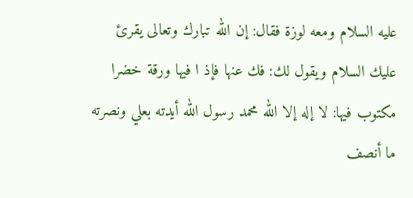عليه السلام ومعه لوزة فقال: إن الله تبارك وتعالى يقرئ عليك السلام ويقول لك: فك عنها فإذ ا فيها ورقة خضرا مكتوب فيها: لا إله إلا الله محمد رسول الله أيدته بعلي ونصرته ما أنصف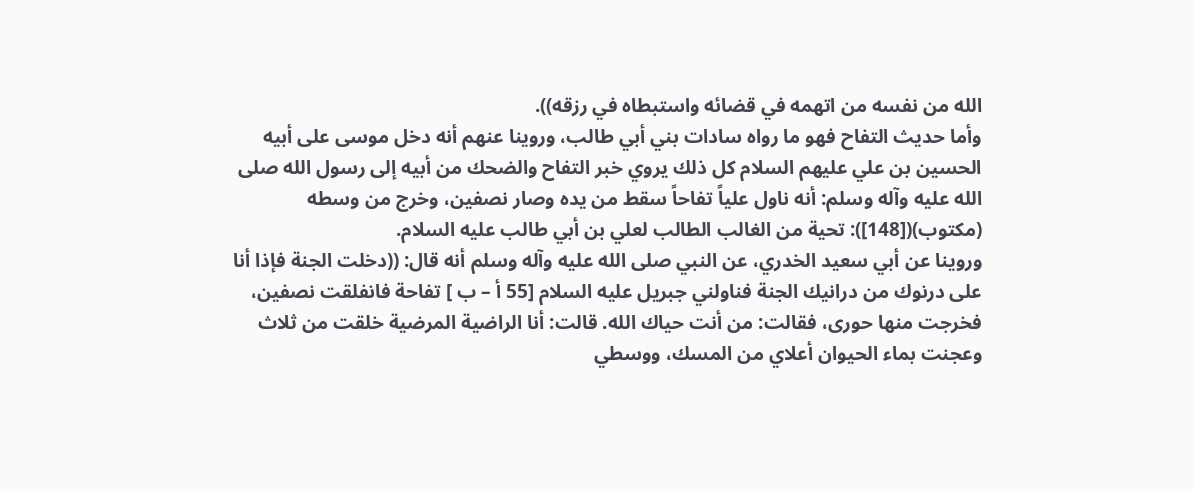الله من نفسه من اتهمه في قضائه واستبطاه في رزقه)).
وأما حديث التفاح فهو ما رواه سادات بني أبي طالب، وروينا عنهم أنه دخل موسى على أبيه الحسين بن علي عليهم السلام كل ذلك يروي خبر التفاح والضحك من أبيه إلى رسول الله صلى الله عليه وآله وسلم: أنه ناول علياً تفاحاً سقط من يده وصار نصفين، وخرج من وسطه (مكتوب)([148]): تحية من الغالب الطالب لعلي بن أبي طالب عليه السلام.
وروينا عن أبي سعيد الخدري، عن النبي صلى الله عليه وآله وسلم أنه قال: ((دخلت الجنة فإذا أنا على درنوك من درانيك الجنة فناولني جبريل عليه السلام [55 أ – ب ] تفاحة فانفلقت نصفين، فخرجت منها حورى، فقالت: من أنت حياك الله. قالت: أنا الراضية المرضية خلقت من ثلاث وعجنت بماء الحيوان أعلاي من المسك، ووسطي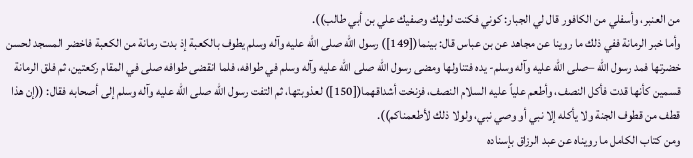من العنبر، وأسفلي من الكافور قال لي الجبار: كوني فكنت لوليك وصفيك علي بن أبي طالب)).
وأما خبر الرمانة ففي ذلك ما روينا عن مجاهد عن بن عباس قال: بينما([149]) رسول الله صلى الله عليه وآله وسلم يطوف بالكعبة إذ بدت رمانة من الكعبة فاخضر المسجد لحسن خضرتها فمد رسول الله –صلى الله عليه وآله وسلم- يده فتناولها ومضى رسول الله صلى الله عليه وآله وسلم في طوافه، فلما انقضى طوافه صلى في المقام ركعتين، ثم فلق الرمانة قسمين كأنها قدت فأكل النصف، وأطعم علياً عليه السلام النصف، فزنخت أشداقهما([150]) لعذوبتها، ثم التفت رسول الله صلى الله عليه وآله وسلم إلى أصحابه فقال: ((إن هذا قطف من قطوف الجنة ولا يأكله إلا نبي أو وصي نبي، ولولا ذلك لأطعمناكم)).
ومن كتاب الكامل ما رويناه عن عبد الرزاق بإسناده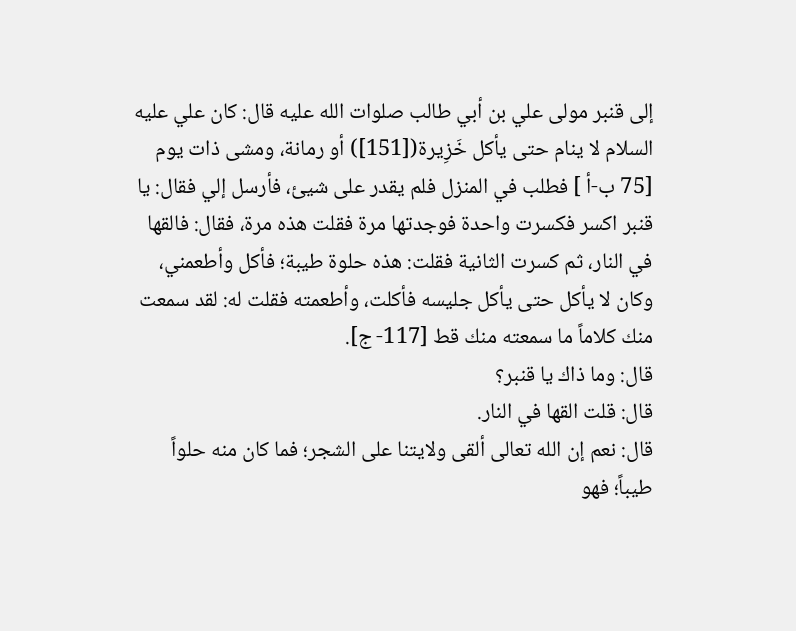إلى قنبر مولى علي بن أبي طالب صلوات الله عليه قال: كان علي عليه السلام لا ينام حتى يأكل خَزِيرة([151]) أو رمانة، ومشى ذات يوم [75 ب-أ ] فطلب في المنزل فلم يقدر على شيئ، فأرسل إلي فقال: يا قنبر اكسر فكسرت واحدة فوجدتها مرة فقلت هذه مرة، فقال: فالقها في النار، ثم كسرت الثانية فقلت: هذه حلوة طيبة؛ فأكل وأطعمني، وكان لا يأكل حتى يأكل جليسه فأكلت، وأطعمته فقلت له: لقد سمعت منك كلاماً ما سمعته منك قط [117- ج].
قال: وما ذاك يا قنبر؟
قال: قلت القها في النار.
قال: نعم إن الله تعالى ألقى ولايتنا على الشجر؛ فما كان منه حلواً طيباً؛ فهو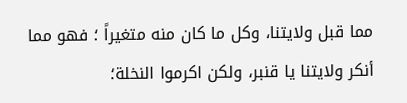مما قبل ولايتنا، وكل ما كان منه متغيراً ؛ فهو مما أنكر ولايتنا يا قنبر، ولكن اكرموا النخلة؛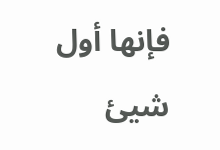فإنها أول شيئ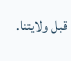قبل ولايتنا.